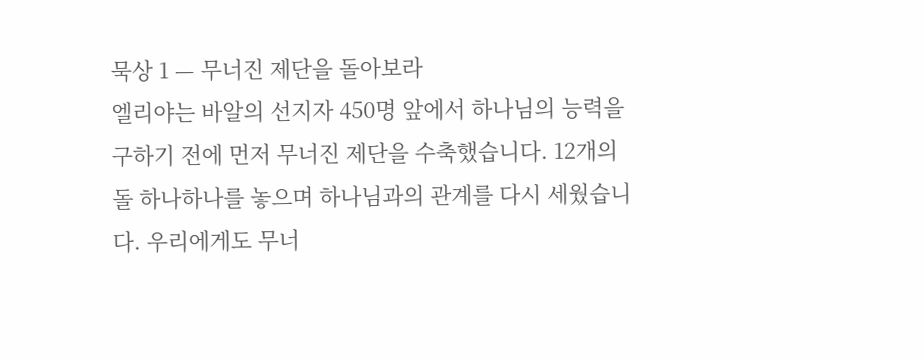묵상 1 — 무너진 제단을 돌아보라
엘리야는 바알의 선지자 450명 앞에서 하나님의 능력을 구하기 전에 먼저 무너진 제단을 수축했습니다. 12개의 돌 하나하나를 놓으며 하나님과의 관계를 다시 세웠습니다. 우리에게도 무너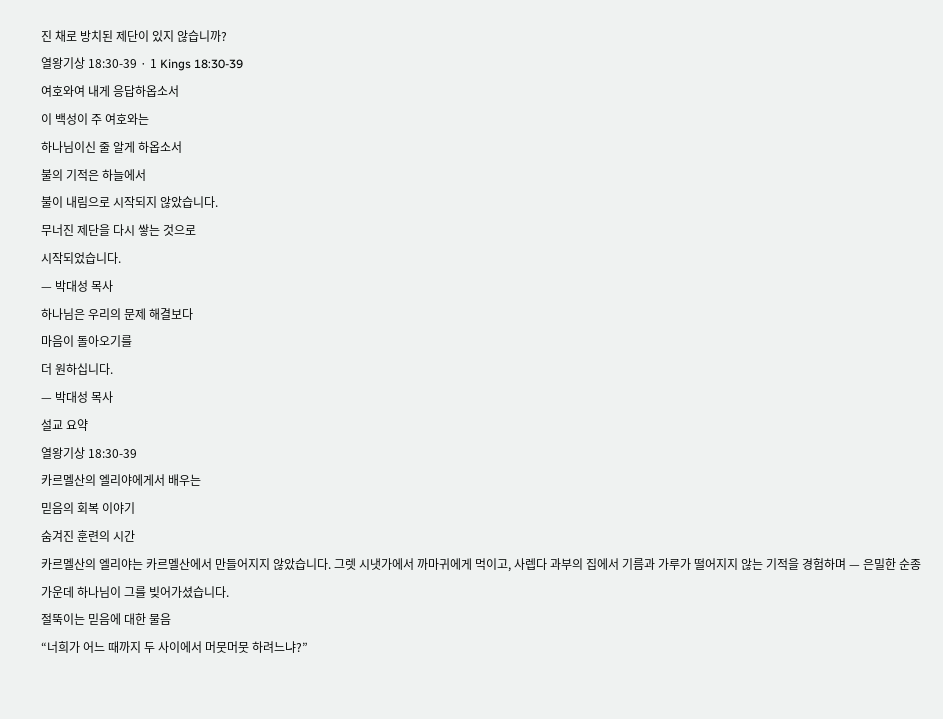진 채로 방치된 제단이 있지 않습니까?
열왕기상 18:30-39 · 1 Kings 18:30-39
여호와여 내게 응답하옵소서
이 백성이 주 여호와는
하나님이신 줄 알게 하옵소서
불의 기적은 하늘에서
불이 내림으로 시작되지 않았습니다.
무너진 제단을 다시 쌓는 것으로
시작되었습니다.
— 박대성 목사
하나님은 우리의 문제 해결보다
마음이 돌아오기를
더 원하십니다.
— 박대성 목사
설교 요약
열왕기상 18:30-39
카르멜산의 엘리야에게서 배우는
믿음의 회복 이야기
숨겨진 훈련의 시간
카르멜산의 엘리야는 카르멜산에서 만들어지지 않았습니다. 그렛 시냇가에서 까마귀에게 먹이고, 사렙다 과부의 집에서 기름과 가루가 떨어지지 않는 기적을 경험하며 — 은밀한 순종 가운데 하나님이 그를 빚어가셨습니다.
절뚝이는 믿음에 대한 물음
“너희가 어느 때까지 두 사이에서 머뭇머뭇 하려느냐?”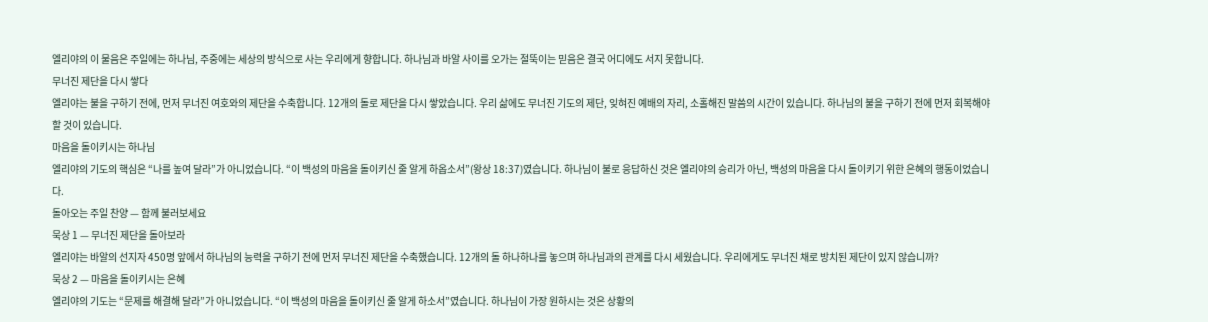엘리야의 이 물음은 주일에는 하나님, 주중에는 세상의 방식으로 사는 우리에게 향합니다. 하나님과 바알 사이를 오가는 절뚝이는 믿음은 결국 어디에도 서지 못합니다.
무너진 제단을 다시 쌓다
엘리야는 불을 구하기 전에, 먼저 무너진 여호와의 제단을 수축합니다. 12개의 돌로 제단을 다시 쌓았습니다. 우리 삶에도 무너진 기도의 제단, 잊혀진 예배의 자리, 소홀해진 말씀의 시간이 있습니다. 하나님의 불을 구하기 전에 먼저 회복해야 할 것이 있습니다.
마음을 돌이키시는 하나님
엘리야의 기도의 핵심은 “나를 높여 달라”가 아니었습니다. “이 백성의 마음을 돌이키신 줄 알게 하옵소서”(왕상 18:37)였습니다. 하나님이 불로 응답하신 것은 엘리야의 승리가 아닌, 백성의 마음을 다시 돌이키기 위한 은혜의 행동이었습니다.
돌아오는 주일 찬양 — 함께 불러보세요
묵상 1 — 무너진 제단을 돌아보라
엘리야는 바알의 선지자 450명 앞에서 하나님의 능력을 구하기 전에 먼저 무너진 제단을 수축했습니다. 12개의 돌 하나하나를 놓으며 하나님과의 관계를 다시 세웠습니다. 우리에게도 무너진 채로 방치된 제단이 있지 않습니까?
묵상 2 — 마음을 돌이키시는 은혜
엘리야의 기도는 “문제를 해결해 달라”가 아니었습니다. “이 백성의 마음을 돌이키신 줄 알게 하소서”였습니다. 하나님이 가장 원하시는 것은 상황의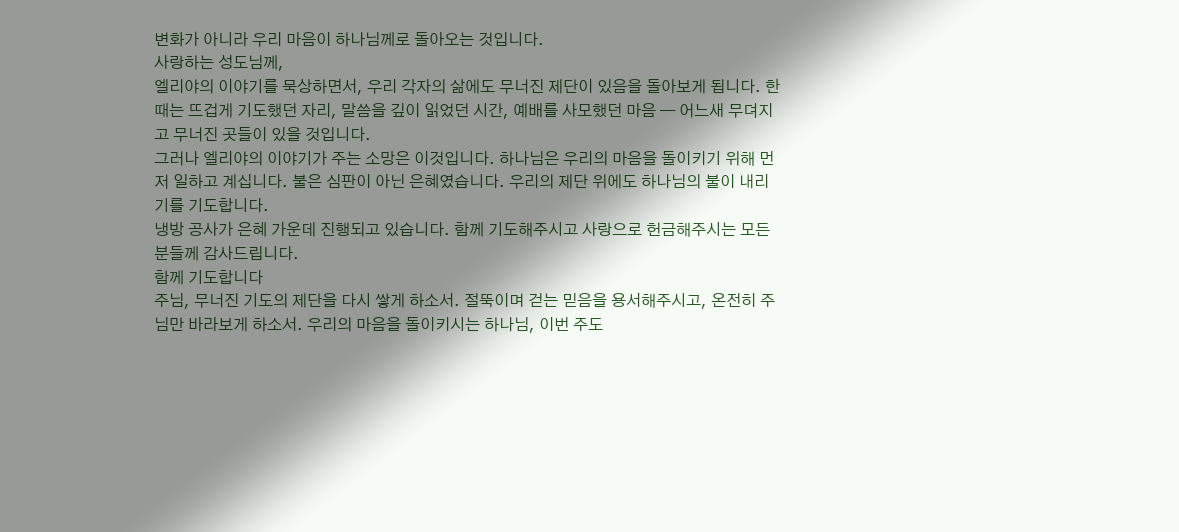변화가 아니라 우리 마음이 하나님께로 돌아오는 것입니다.
사랑하는 성도님께,
엘리야의 이야기를 묵상하면서, 우리 각자의 삶에도 무너진 제단이 있음을 돌아보게 됩니다. 한때는 뜨겁게 기도했던 자리, 말씀을 깊이 읽었던 시간, 예배를 사모했던 마음 — 어느새 무뎌지고 무너진 곳들이 있을 것입니다.
그러나 엘리야의 이야기가 주는 소망은 이것입니다. 하나님은 우리의 마음을 돌이키기 위해 먼저 일하고 계십니다. 불은 심판이 아닌 은혜였습니다. 우리의 제단 위에도 하나님의 불이 내리기를 기도합니다.
냉방 공사가 은혜 가운데 진행되고 있습니다. 함께 기도해주시고 사랑으로 헌금해주시는 모든 분들께 감사드립니다.
함께 기도합니다
주님, 무너진 기도의 제단을 다시 쌓게 하소서. 절뚝이며 걷는 믿음을 용서해주시고, 온전히 주님만 바라보게 하소서. 우리의 마음을 돌이키시는 하나님, 이번 주도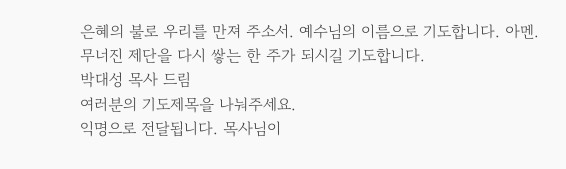은혜의 불로 우리를 만져 주소서. 예수님의 이름으로 기도합니다. 아멘.
무너진 제단을 다시 쌓는 한 주가 되시길 기도합니다.
박대성 목사 드림
여러분의 기도제목을 나눠주세요.
익명으로 전달됩니다. 목사님이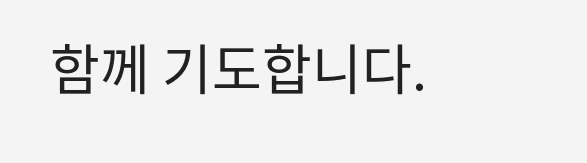함께 기도합니다.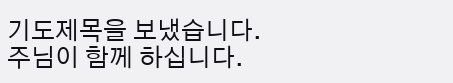기도제목을 보냈습니다.
주님이 함께 하십니다.